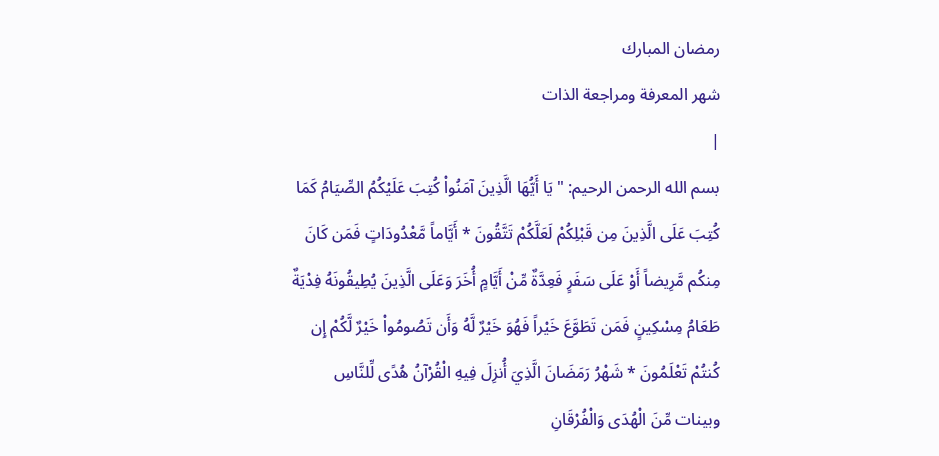رمضان المبارك
شهر المعرفة ومراجعة الذات
|
بسم الله الرحمن الرحيم: "يَا أَيُّهَا الَّذِينَ آمَنُواْ كُتِبَ عَلَيْكُمُ الصِّيَامُ كَمَا كُتِبَ عَلَى الَّذِينَ مِن قَبْلِكُمْ لَعَلَّكُمْ تَتَّقُونَ * أَيَّاماً مَّعْدُودَاتٍ فَمَن كَانَ مِنكُم مَّرِيضاً أَوْ عَلَى سَفَرٍ فَعِدَّةٌ مِّنْ أَيَّامٍ أُخَرَ وَعَلَى الَّذِينَ يُطِيقُونَهُ فِدْيَةٌ طَعَامُ مِسْكِينٍ فَمَن تَطَوَّعَ خَيْراً فَهُوَ خَيْرٌ لَّهُ وَأَن تَصُومُواْ خَيْرٌ لَّكُمْ إِن كُنتُمْ تَعْلَمُونَ * شَهْرُ رَمَضَانَ الَّذِيَ أُنزِلَ فِيهِ الْقُرْآنُ هُدًى لِّلنَّاسِ وبينات مِّنَ الْهُدَى وَالْفُرْقَانِ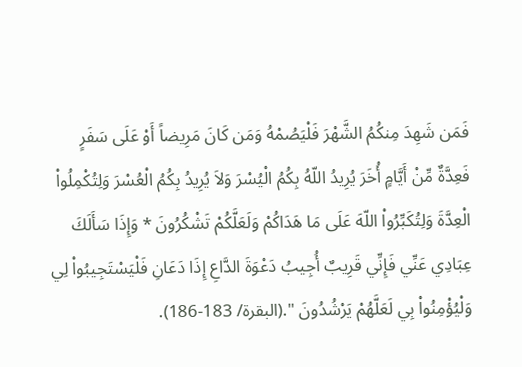فَمَن شَهِدَ مِنكُمُ الشَّهْرَ فَلْيَصُمْهُ وَمَن كَانَ مَرِيضاً أَوْ عَلَى سَفَرٍ فَعِدَّةٌ مِّنْ أَيَّامٍ أُخَرَ يُرِيدُ اللّهُ بِكُمُ الْيُسْرَ وَلاَ يُرِيدُ بِكُمُ الْعُسْرَ وَلِتُكْمِلُواْ الْعِدَّةَ وَلِتُكَبِّرُواْ اللّهَ عَلَى مَا هَدَاكُمْ وَلَعَلَّكُمْ تَشْكُرُونَ * وَإِذَا سَأَلَكَ عِبَادِي عَنِّي فَإِنِّي قَرِيبٌ أُجِيبُ دَعْوَةَ الدَّاعِ إِذَا دَعَانِ فَلْيَسْتَجِيبُواْ لِي وَلْيُؤْمِنُواْ بِي لَعَلَّهُمْ يَرْشُدُونَ ".(البقرة/ 183-186).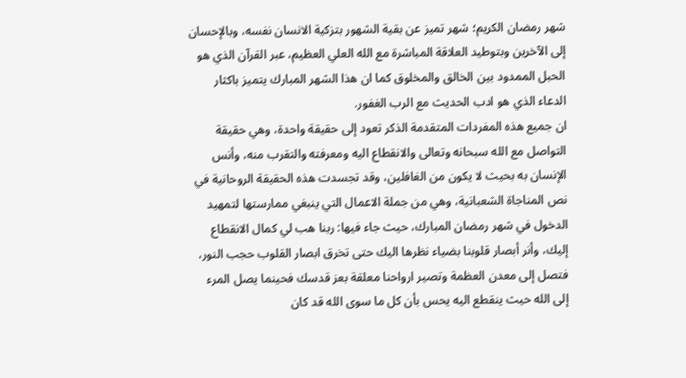شهر رمضان الكريم؛ شهر تميز عن بقية الشهور بتزكية الانسان نفسه، وبالإحسان إلى الآخرين وبتوطيد العلاقة المباشرة مع الله العلي العظيم، عبر القرآن الذي هو الحبل الممدود بين الخالق والمخلوق كما ان هذا الشهر المبارك يتميز باكثار الدعاء الذي هو ادب الحديث مع الرب الغفور.
ان جميع هذه المفردات المتقدمة الذكر تعود إلى حقيقة واحدة، وهي حقيقة التواصل مع الله سبحانه وتعالى والانقطاع اليه ومعرفته والتقرب منه، وأنس الإنسان به بحيث لا يكون من الغافلين، وقد تجسدت هذه الحقيقة الروحانية في نص المناجاة الشعبانية، وهي من جملة الاعمال التي ينبغي ممارستها لتمهيد الدخول في شهر رمضان المبارك، حيث جاء فيها: ربنا هب لي كمال الانقطاع إليك، وأنر أبصار قلوبنا بضياء نظرها اليك حتى تخرق ابصار القلوب حجب النور، فتصل إلى معدن العظمة وتصير ارواحنا معلقة بعز قدسك فحينما يصل المرء إلى الله حيث ينقطع اليه يحس بأن كل ما سوى الله قد كان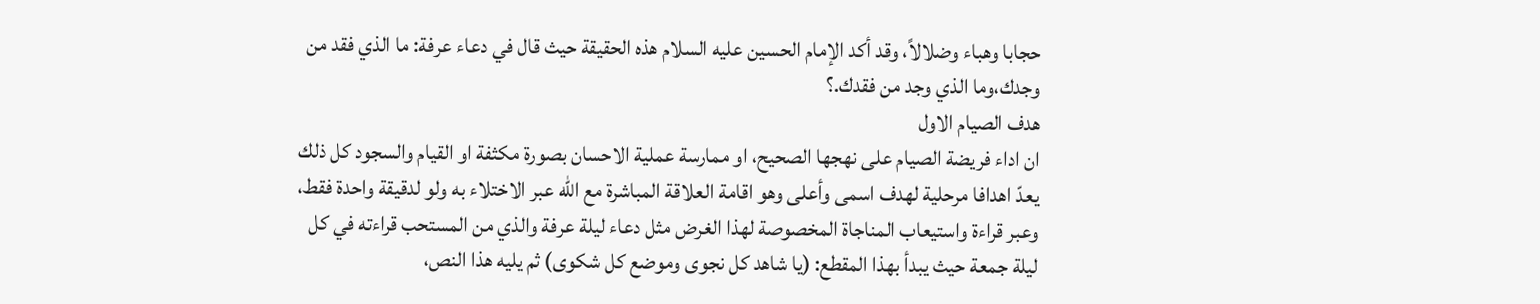حجابا وهباء وضلالاً، وقد أكد الإمام الحسين عليه السلام هذه الحقيقة حيث قال في دعاء عرفة: ما الذي فقد من وجدك،وما الذي وجد من فقدك.؟
هدف الصيام الاول
ان اداء فريضة الصيام على نهجها الصحيح، او ممارسة عملية الاحسان بصورة مكثفة او القيام والسجود كل ذلك يعدّ اهدافا مرحلية لهدف اسمى وأعلى وهو اقامة العلاقة المباشرة مع الله عبر الاختلاء به ولو لدقيقة واحدة فقط، وعبر قراءة واستيعاب المناجاة المخصوصة لهذا الغرض مثل دعاء ليلة عرفة والذي من المستحب قراءته في كل ليلة جمعة حيث يبدأ بهذا المقطع: (يا شاهد كل نجوى وموضع كل شكوى) ثم يليه هذا النص،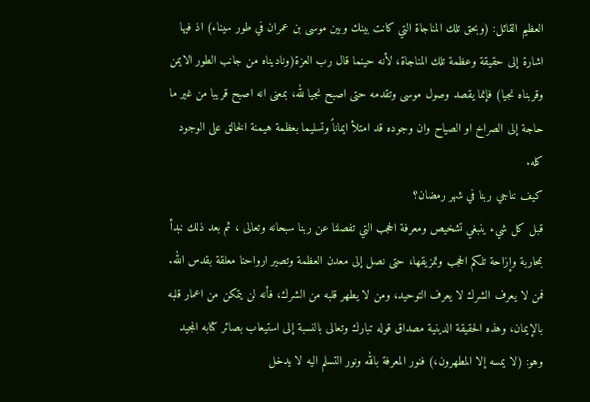العظيم القائل: (وبحق تلك المناجاة التي كانت بينك وبين موسى بن عمران في طور سيناء) اذ فيها اشارة إلى حقيقة وعظمة تلك المناجاة، لأنه حينما قال رب العزة(وناديناه من جانب الطور الايمن وقربناه نجيا) فإنما يقصد وصول موسى وتقدمه حتى اصبح نجيا لله، بمعنى انه اصبح قريبا من غير ما حاجة إلى الصراخ او الصياح وان وجوده قد امتلأ ايماناً وتسليما بعظمة هيمنة الخالق على الوجود كله.
كيف نناجي ربنا في شهر رمضان؟
قبل كل شيء ينبغي تشخيص ومعرفة الحجب التي تفصلنا عن ربنا سبحانه وتعالى ، ثم بعد ذلك نبدأ بمحاربة وإزاحة تلكم الحجب وتمزيقها، حتى نصل إلى معدن العظمة وتصير ارواحنا معلقة بقدس الله.
فمن لا يعرف الشرك لا يعرف التوحيد، ومن لا يطهر قلبه من الشرك، فأنه لن يتمكن من اعمار قلبه بالإيمان، وهذه الحقيقة الدينية مصداق قوله تبارك وتعالى بالنسبة إلى استيعاب بصائر كتابه المجيد وهو: (لا يمسه إلا المطهرون،) فنور المعرفة بالله ونور التسلم اليه لا يدخل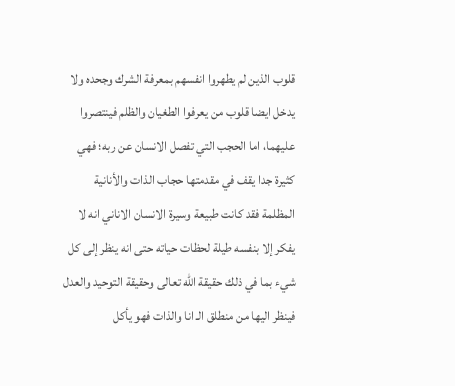قلوب الذين لم يطهروا انفسهم بمعرفة الشرك وجحده ولا يدخل ايضا قلوب من يعرفوا الطغيان والظلم فينتصروا عليهما، اما الحجب التي تفصل الانسان عن ربه؛ فهي كثيرة جدا يقف في مقدمتها حجاب الذات والأنانية المظلمة فقد كانت طبيعة وسيرة الانسان الاناني انه لا يفكر إلا بنفسه طيلة لحظات حياته حتى انه ينظر إلى كل شيء بما في ذلك حقيقة الله تعالى وحقيقة التوحيد والعدل فينظر اليها من منطلق الـ انا والذات فهو يأكل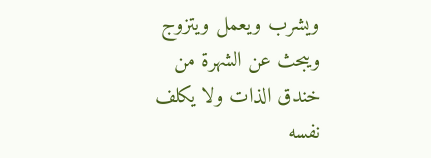ويشرب ويعمل ويتزوج ويبحث عن الشهرة من خندق الذات ولا يكلف نفسه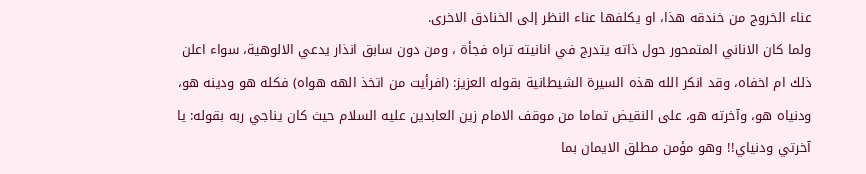عناء الخروج من خندقه هذا، او يكلفها عناء النظر إلى الخنادق الاخرى.
ولما كان الاناني المتمحور حول ذاته يتدرج في انانيته تراه فجأة ، ومن دون سابق انذار يدعي الالوهية، سواء اعلن ذلك ام اخفاه، وقد انكر الله هذه السيرة الشيطانية بقوله العزيز: (افرأيت من اتخذ الهه هواه) فكله هو ودينه هو، ودنياه هو، وآخرته هو، على النقيض تماما من موقف الامام زين العابدين عليه السلام حيث كان يناجي ربه بقوله: يا آخرتي ودنياي!! وهو مؤمن مطلق الايمان بما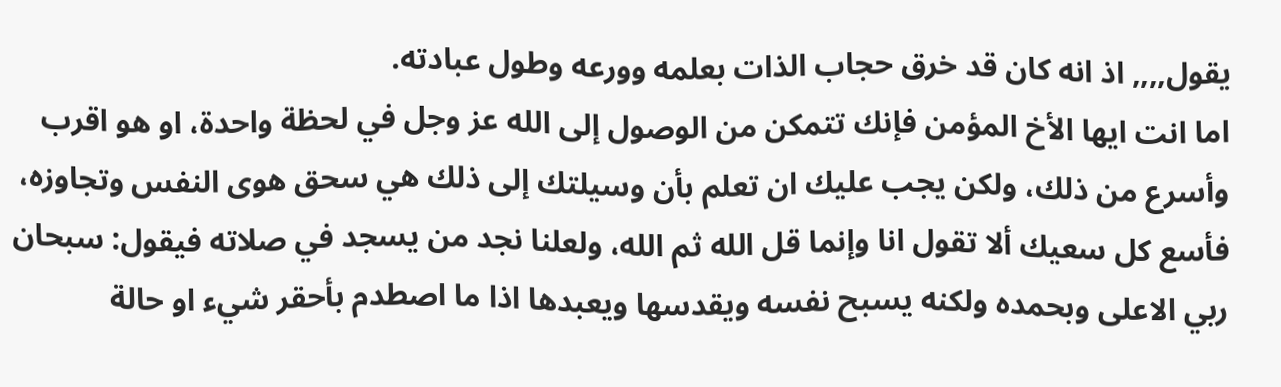يقول,,,, اذ انه كان قد خرق حجاب الذات بعلمه وورعه وطول عبادته.
اما انت ايها الأخ المؤمن فإنك تتمكن من الوصول إلى الله عز وجل في لحظة واحدة، او هو اقرب وأسرع من ذلك، ولكن يجب عليك ان تعلم بأن وسيلتك إلى ذلك هي سحق هوى النفس وتجاوزه، فأسع كل سعيك ألا تقول انا وإنما قل الله ثم الله، ولعلنا نجد من يسجد في صلاته فيقول: سبحان ربي الاعلى وبحمده ولكنه يسبح نفسه ويقدسها ويعبدها اذا ما اصطدم بأحقر شيء او حالة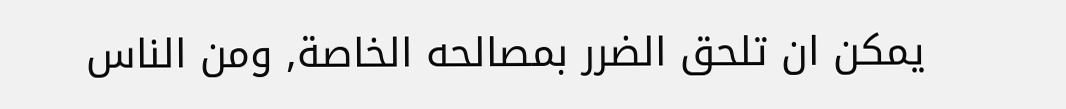يمكن ان تلحق الضرر بمصالحه الخاصة, ومن الناس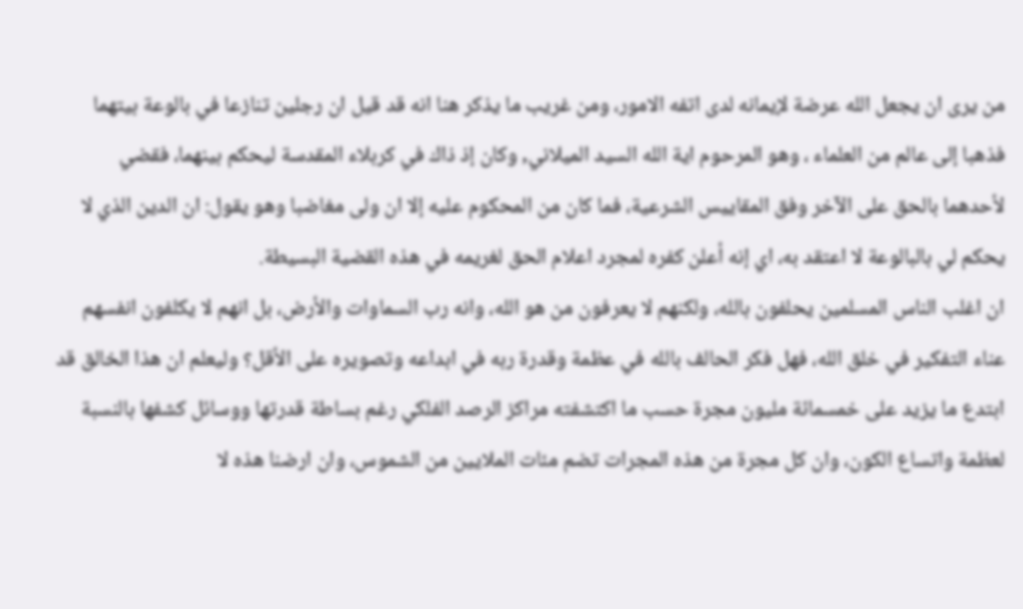من يرى ان يجعل الله عرضة لإيمانه لدى اتفه الامور، ومن غريب ما يذكر هنا انه قد قيل ان رجلين تنازعا في بالوعة بيتهما فذهبا إلى عالم من العلماء ، وهو المرحوم اية الله السيد الميلاني, وكان إذ ذاك في كربلاء المقدسة ليحكم بينهما، فقضي لأحدهما بالحق على الآخر وفق المقاييس الشرعية، فما كان من المحكوم عليه إلا ان ولى مغاضبا وهو يقول: ان الدين الذي لا يحكم لي بالبالوعة لا اعتقد به، اي إنه أعلن كفره لمجرد اعلام الحق لغريمه في هذه القضية البسيطة.
ان اغلب الناس المسلمين يحلفون بالله، ولكنهم لا يعرفون من هو الله، وانه رب السماوات والأرض، بل انهم لا يكلفون انفسهم عناء التفكير في خلق الله، فهل فكر الحالف بالله في عظمة وقدرة ربه في ابداعه وتصويره على الأقل؟ وليعلم ان هذا الخالق قد ابتدع ما يزيد على خمسمائة مليون مجرة حسب ما اكتشفته مراكز الرصد الفلكي رغم بساطة قدرتها ووسائل كشفها بالنسبة لعظمة واتساع الكون، وان كل مجرة من هذه المجرات تضم مئات الملايين من الشموس، وان ارضنا هذه لا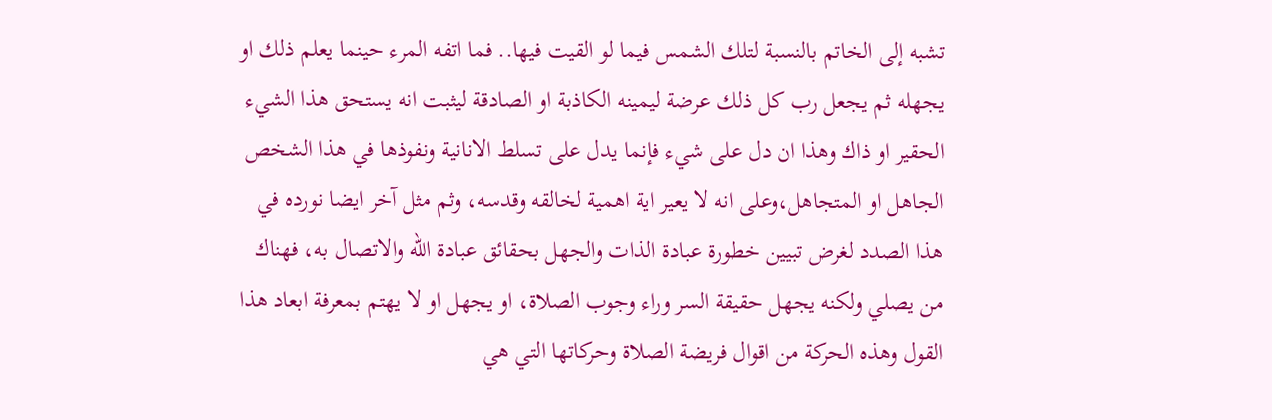تشبه إلى الخاتم بالنسبة لتلك الشمس فيما لو القيت فيها.. فما اتفه المرء حينما يعلم ذلك او يجهله ثم يجعل رب كل ذلك عرضة ليمينه الكاذبة او الصادقة ليثبت انه يستحق هذا الشيء الحقير او ذاك وهذا ان دل على شيء فإنما يدل على تسلط الانانية ونفوذها في هذا الشخص الجاهل او المتجاهل،وعلى انه لا يعير اية اهمية لخالقه وقدسه، وثم مثل آخر ايضا نورده في هذا الصدد لغرض تبيين خطورة عبادة الذات والجهل بحقائق عبادة الله والاتصال به، فهناك من يصلي ولكنه يجهل حقيقة السر وراء وجوب الصلاة، او يجهل او لا يهتم بمعرفة ابعاد هذا القول وهذه الحركة من اقوال فريضة الصلاة وحركاتها التي هي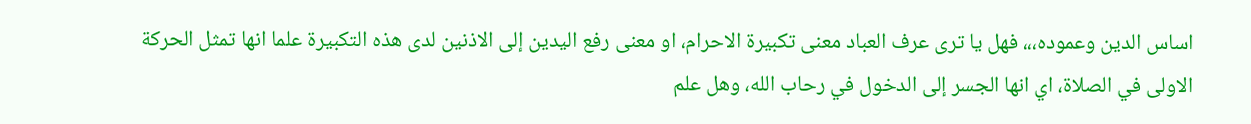اساس الدين وعموده،،، فهل يا ترى عرف العباد معنى تكبيرة الاحرام، او معنى رفع اليدين إلى الاذنين لدى هذه التكبيرة علما انها تمثل الحركة الاولى في الصلاة، اي انها الجسر إلى الدخول في رحاب الله، وهل علم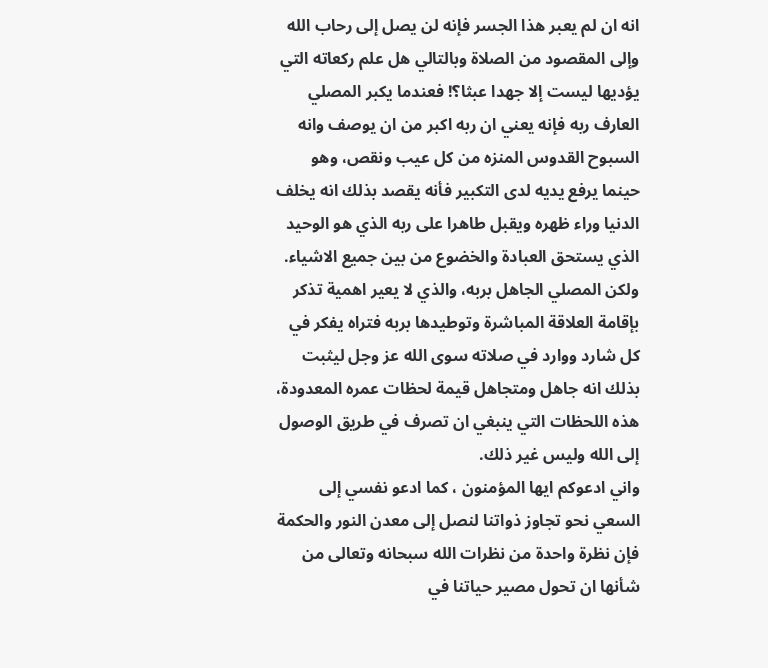انه ان لم يعبر هذا الجسر فإنه لن يصل إلى رحاب الله وإلى المقصود من الصلاة وبالتالي هل علم ركعاته التي يؤديها ليست إلا جهدا عبثا؟! فعندما يكبر المصلي العارف ربه فإنه يعني ان ربه اكبر من ان يوصف وانه السبوح القدوس المنزه من كل عيب ونقص، وهو حينما يرفع يديه لدى التكبير فأنه يقصد بذلك انه يخلف الدنيا وراء ظهره ويقبل طاهرا على ربه الذي هو الوحيد الذي يستحق العبادة والخضوع من بين جميع الاشياء. ولكن المصلي الجاهل بربه، والذي لا يعير اهمية تذكر بإقامة العلاقة المباشرة وتوطيدها بربه فتراه يفكر في كل شارد ووارد في صلاته سوى الله عز وجل ليثبت بذلك انه جاهل ومتجاهل قيمة لحظات عمره المعدودة، هذه اللحظات التي ينبغي ان تصرف في طريق الوصول إلى الله وليس غير ذلك.
واني ادعوكم ايها المؤمنون ، كما ادعو نفسي إلى السعي نحو تجاوز ذواتنا لنصل إلى معدن النور والحكمة فإن نظرة واحدة من نظرات الله سبحانه وتعالى من شأنها ان تحول مصير حياتنا في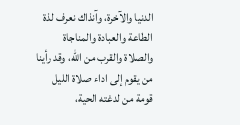الدنيا والآخرة، وآنذاك نعرف لذة الطاعة والعبادة والمناجاة والصلاة والقرب من الله، وقد رأينا من يقوم إلى اداء صلاة الليل قومة من لدغته الحية،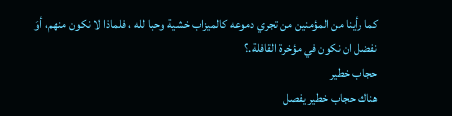كما رأينا من المؤمنين من تجري دموعه كالميزاب خشية وحبا لله ، فلماذا لا نكون منهم، أوَ نفضل ان نكون في مؤخرة القافلة.؟
حجاب خطير
هناك حجاب خطير يفصل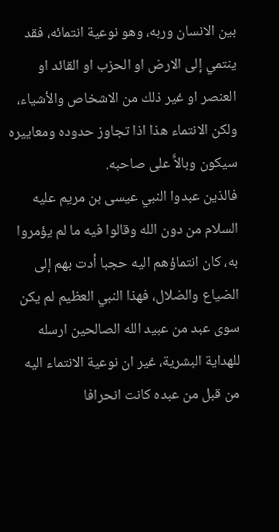بين الانسان وربه، وهو نوعية انتمائه، فقد ينتمي إلى الارض او الحزب او القائد او العنصر او غير ذلك من الاشخاص والأشياء، ولكن الانتماء هذا اذا تجاوز حدوده ومعاييره سيكون وبالاًَ على صاحبه.
فالذين عبدوا النبي عيسى بن مريم عليه السلام من دون الله وقالوا فيه ما لم يؤمروا به، كان انتماؤهم اليه حجبا أدت بهم إلى الضياع والضلال، فهذا النبي العظيم لم يكن سوى عبد من عبيد الله الصالحين ارسله للهداية البشرية، غير ان نوعية الانتماء اليه من قبل من عبده كانت انحرافا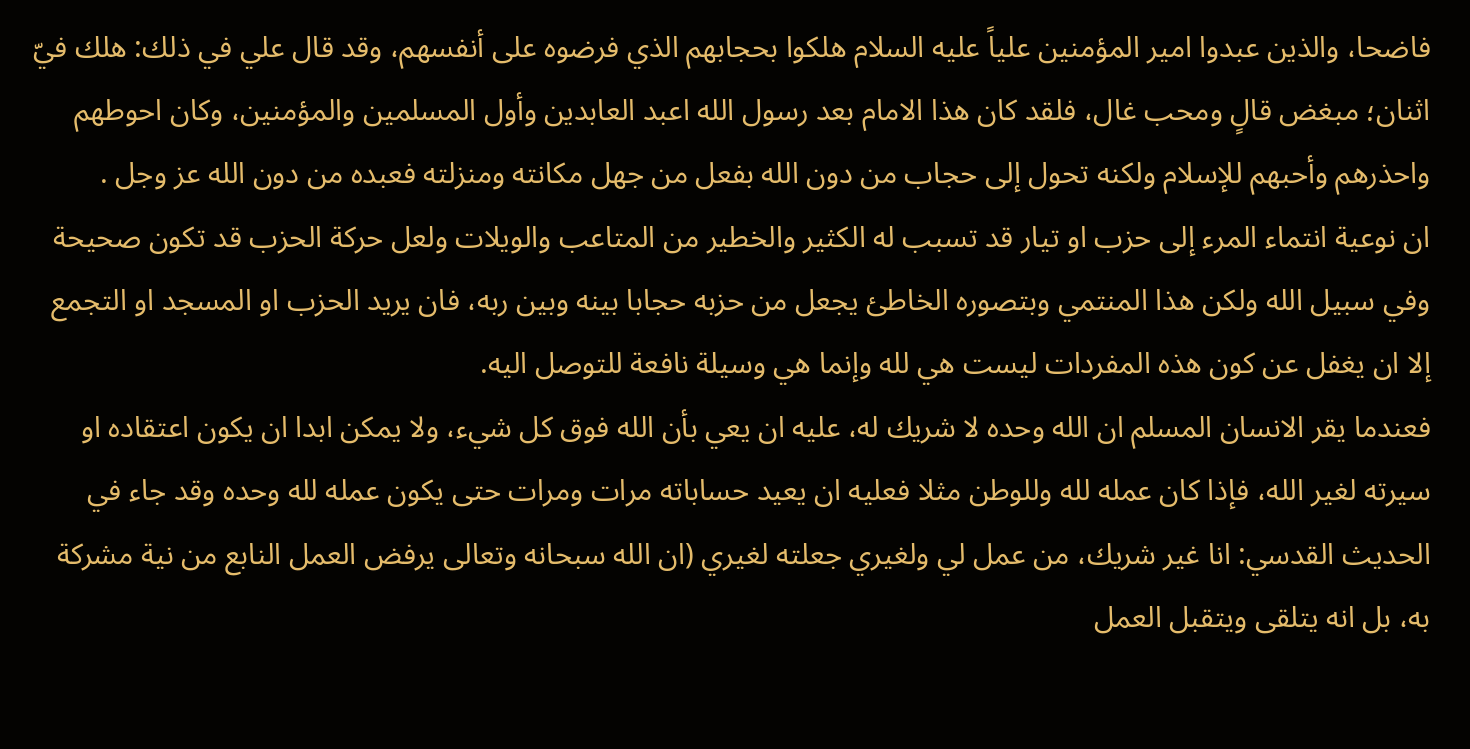فاضحا، والذين عبدوا امير المؤمنين علياً عليه السلام هلكوا بحجابهم الذي فرضوه على أنفسهم، وقد قال علي في ذلك: هلك فيّ اثنان؛ مبغض قالٍ ومحب غال، فلقد كان هذا الامام بعد رسول الله اعبد العابدين وأول المسلمين والمؤمنين، وكان احوطهم واحذرهم وأحبهم للإسلام ولكنه تحول إلى حجاب من دون الله بفعل من جهل مكانته ومنزلته فعبده من دون الله عز وجل .
ان نوعية انتماء المرء إلى حزب او تيار قد تسبب له الكثير والخطير من المتاعب والويلات ولعل حركة الحزب قد تكون صحيحة وفي سبيل الله ولكن هذا المنتمي وبتصوره الخاطئ يجعل من حزبه حجابا بينه وبين ربه، فان يريد الحزب او المسجد او التجمع إلا ان يغفل عن كون هذه المفردات ليست هي لله وإنما هي وسيلة نافعة للتوصل اليه.
فعندما يقر الانسان المسلم ان الله وحده لا شريك له، عليه ان يعي بأن الله فوق كل شيء، ولا يمكن ابدا ان يكون اعتقاده او سيرته لغير الله، فإذا كان عمله لله وللوطن مثلا فعليه ان يعيد حساباته مرات ومرات حتى يكون عمله لله وحده وقد جاء في الحديث القدسي: انا غير شريك، من عمل لي ولغيري جعلته لغيري (ان الله سبحانه وتعالى يرفض العمل النابع من نية مشركة به، بل انه يتلقى ويتقبل العمل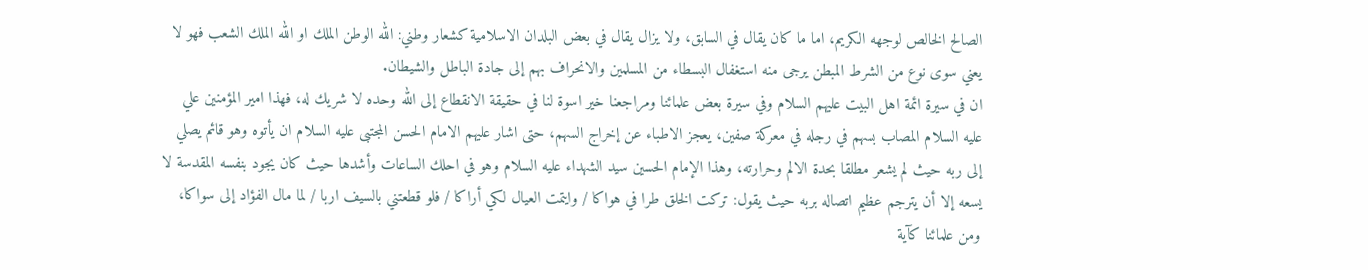الصالح الخالص لوجهه الكريم، اما ما كان يقال في السابق، ولا يزال يقال في بعض البلدان الاسلامية كشعار وطني: الله الوطن الملك او الله الملك الشعب فهو لا يعني سوى نوع من الشرط المبطن يرجى منه استغفال البسطاء من المسلمين والانحراف بهم إلى جادة الباطل والشيطان.
ان في سيرة ائمة اهل البيت عليهم السلام وفي سيرة بعض علمائنا ومراجعنا خير اسوة لنا في حقيقة الانقطاع إلى الله وحده لا شريك له، فهذا امير المؤمنين علي عليه السلام المصاب بسهم في رجله في معركة صفين، يعجز الاطباء عن إخراج السهم، حتى اشار عليهم الامام الحسن المجتبى عليه السلام ان يأتوه وهو قائم يصلي إلى ربه حيث لم يشعر مطلقا بحدة الالم وحرارته، وهذا الإمام الحسين سيد الشهداء عليه السلام وهو في احلك الساعات وأشدها حيث كان يجود بنفسه المقدسة لا يسعه إلا أن يترجم عظيم اتصاله بربه حيث يقول: تركت الخلق طرا في هواكا / وايتمت العيال لكي أراكا / فلو قطعتني بالسيف اربا / لما مال الفؤاد إلى سواكا، ومن علمائنا كآية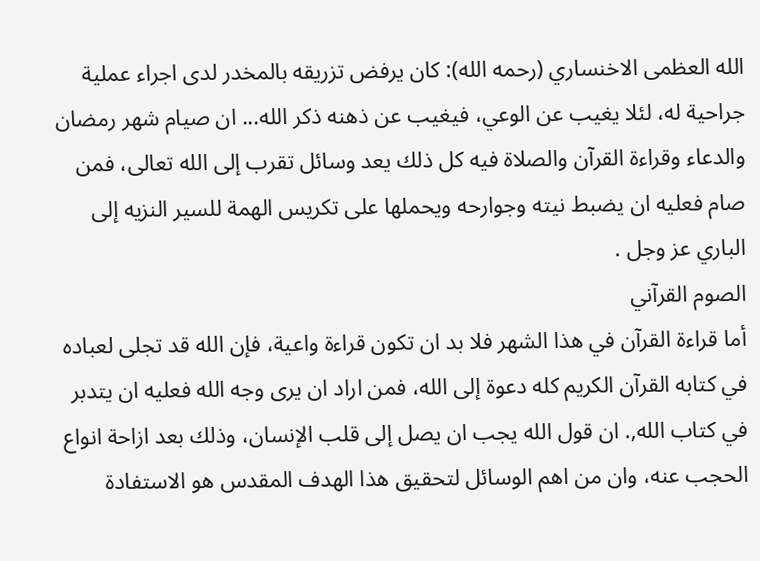الله العظمى الاخنساري (رحمه الله): كان يرفض تزريقه بالمخدر لدى اجراء عملية جراحية له، لئلا يغيب عن الوعي، فيغيب عن ذهنه ذكر الله... ان صيام شهر رمضان والدعاء وقراءة القرآن والصلاة فيه كل ذلك يعد وسائل تقرب إلى الله تعالى، فمن صام فعليه ان يضبط نيته وجوارحه ويحملها على تكريس الهمة للسير النزيه إلى الباري عز وجل .
الصوم القرآني
أما قراءة القرآن في هذا الشهر فلا بد ان تكون قراءة واعية، فإن الله قد تجلى لعباده في كتابه القرآن الكريم كله دعوة إلى الله، فمن اراد ان يرى وجه الله فعليه ان يتدبر في كتاب الله,. ان قول الله يجب ان يصل إلى قلب الإنسان، وذلك بعد ازاحة انواع الحجب عنه، وان من اهم الوسائل لتحقيق هذا الهدف المقدس هو الاستفادة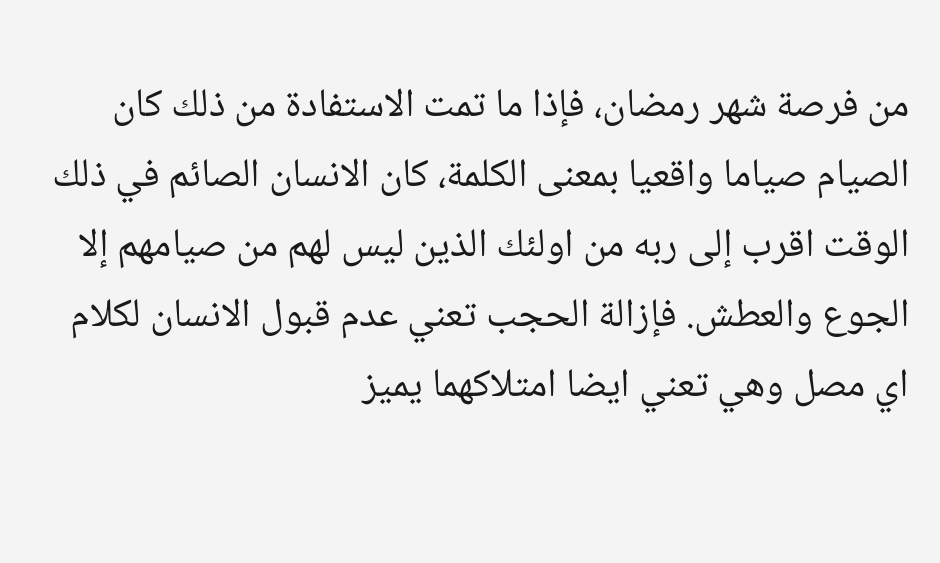من فرصة شهر رمضان، فإذا ما تمت الاستفادة من ذلك كان الصيام صياما واقعيا بمعنى الكلمة، كان الانسان الصائم في ذلك الوقت اقرب إلى ربه من اولئك الذين ليس لهم من صيامهم إلا الجوع والعطش. فإزالة الحجب تعني عدم قبول الانسان لكلام اي مصل وهي تعني ايضا امتلاكهما يميز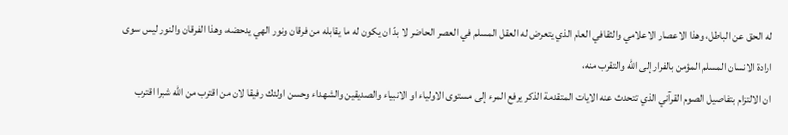له الحق عن الباطل، وهذا الاعصار الاعلامي والثقافي العام الذي يتعرض له العقل المسلم في العصر الحاضر لا بدّ ان يكون له ما يقابله من فرقان ونور الهي يدحضه، وهذا الفرقان والنور ليس سوى ارادة الانسان المسلم المؤمن بالفرار إلى الله والتقرب منه،
ان الالتزام بتفاصيل الصوم القرآني الذي تتحدث عنه الايات المتقدمة الذكر يرفع المرء إلى مستوى الاولياء او الانبياء والصديقين والشهداء وحسن اولئك رفيقا لان من اقترب من الله شبرا اقترب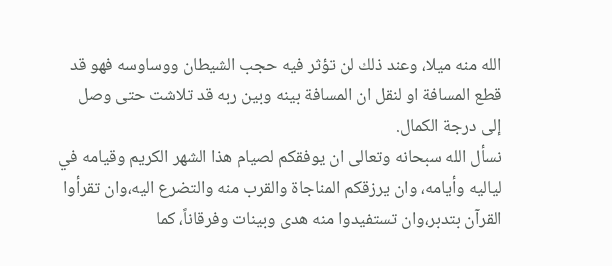الله منه ميلا، وعند ذلك لن تؤثر فيه حجب الشيطان ووساوسه فهو قد قطع المسافة او لنقل ان المسافة بينه وبين ربه قد تلاشت حتى وصل إلى درجة الكمال.
نسأل الله سبحانه وتعالى ان يوفقكم لصيام هذا الشهر الكريم وقيامه في لياليه وأيامه، وان يرزقكم المناجاة والقرب منه والتضرع اليه،وان تقرأوا القرآن بتدبر،وان تستفيدوا منه هدى وبينات وفرقاناً، كما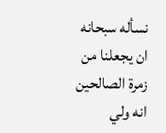نسأله سبحانه ان يجعلنا من زمرة الصالحين انه ولي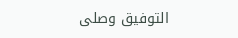التوفيق وصلى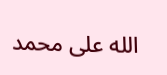الله على محمد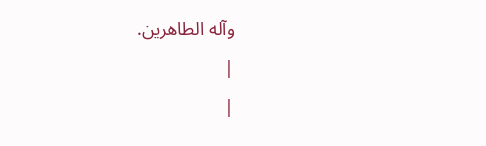وآله الطاهرين.
|
|